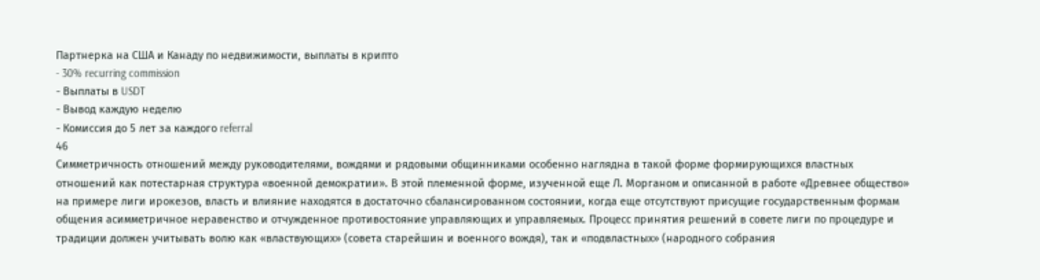Партнерка на США и Канаду по недвижимости, выплаты в крипто
- 30% recurring commission
- Выплаты в USDT
- Вывод каждую неделю
- Комиссия до 5 лет за каждого referral
46
Симметричность отношений между руководителями, вождями и рядовыми общинниками особенно наглядна в такой форме формирующихся властных отношений как потестарная структура «военной демократии». В этой племенной форме, изученной еще Л. Морганом и описанной в работе «Древнее общество» на примере лиги ирокезов, власть и влияние находятся в достаточно сбалансированном состоянии, когда еще отсутствуют присущие государственным формам общения асимметричное неравенство и отчужденное противостояние управляющих и управляемых. Процесс принятия решений в совете лиги по процедуре и традиции должен учитывать волю как «властвующих» (совета старейшин и военного вождя), так и «подвластных» (народного собрания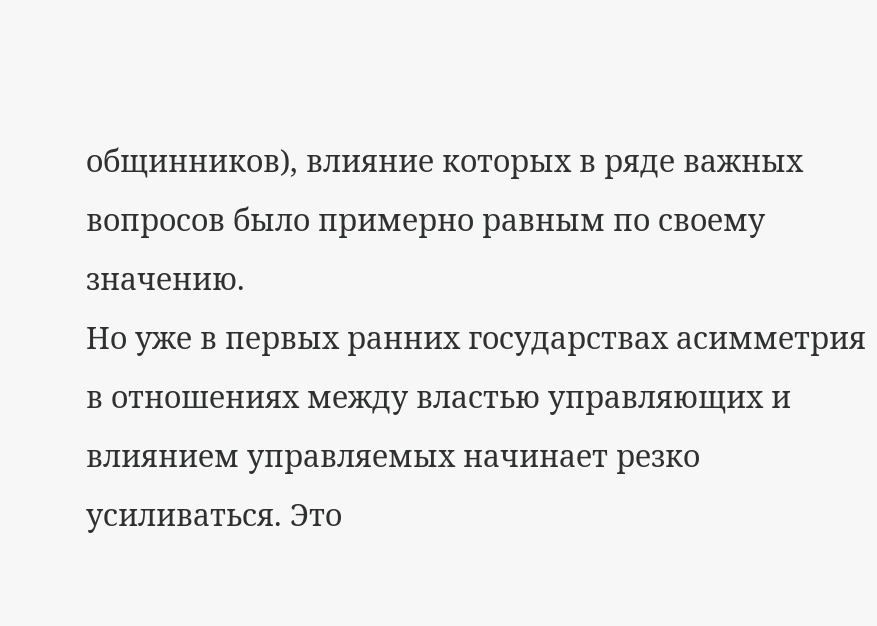общинников), влияние которых в ряде важных вопросов было примерно равным по своему значению.
Но уже в первых ранних государствах асимметрия в отношениях между властью управляющих и влиянием управляемых начинает резко усиливаться. Это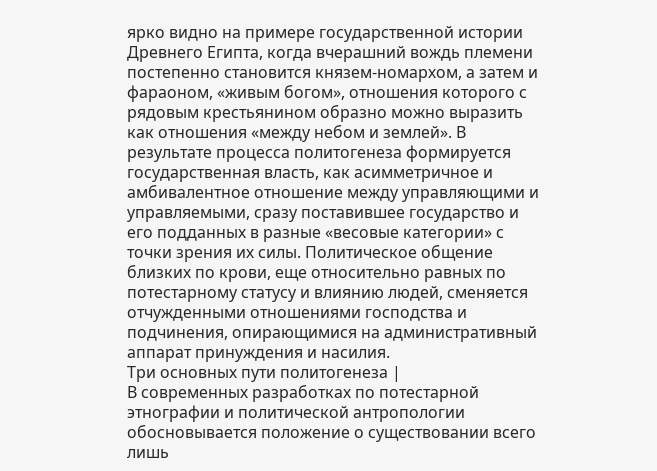ярко видно на примере государственной истории Древнего Египта, когда вчерашний вождь племени постепенно становится князем-номархом, а затем и фараоном, «живым богом», отношения которого с рядовым крестьянином образно можно выразить как отношения «между небом и землей». В результате процесса политогенеза формируется государственная власть, как асимметричное и амбивалентное отношение между управляющими и управляемыми, сразу поставившее государство и его подданных в разные «весовые категории» с точки зрения их силы. Политическое общение близких по крови, еще относительно равных по потестарному статусу и влиянию людей, сменяется отчужденными отношениями господства и подчинения, опирающимися на административный аппарат принуждения и насилия.
Три основных пути политогенеза |
В современных разработках по потестарной этнографии и политической антропологии обосновывается положение о существовании всего лишь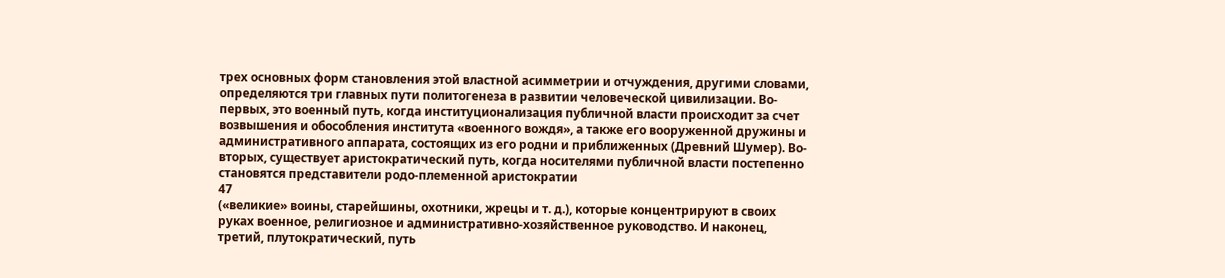трех основных форм становления этой властной асимметрии и отчуждения, другими словами, определяются три главных пути политогенеза в развитии человеческой цивилизации. Во-первых, это военный путь, когда институционализация публичной власти происходит за счет возвышения и обособления института «военного вождя», а также его вооруженной дружины и административного аппарата, состоящих из его родни и приближенных (Древний Шумер). Во-вторых, существует аристократический путь, когда носителями публичной власти постепенно становятся представители родо-племенной аристократии
47
(«великие» воины, старейшины, охотники, жрецы и т. д.), которые концентрируют в своих руках военное, религиозное и административно-хозяйственное руководство. И наконец, третий, плутократический, путь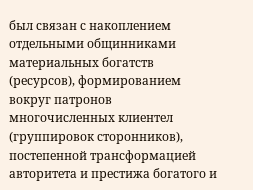был связан с накоплением отдельными общинниками материальных богатств (ресурсов), формированием вокруг патронов многочисленных клиентел (группировок сторонников), постепенной трансформацией авторитета и престижа богатого и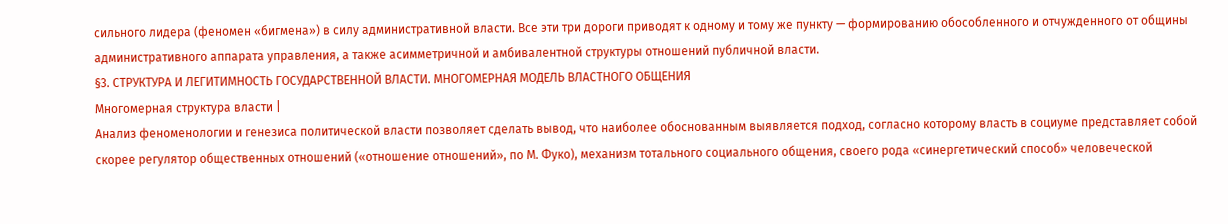сильного лидера (феномен «бигмена») в силу административной власти. Все эти три дороги приводят к одному и тому же пункту — формированию обособленного и отчужденного от общины административного аппарата управления, а также асимметричной и амбивалентной структуры отношений публичной власти.
§3. СТРУКТУРА И ЛЕГИТИМНОСТЬ ГОСУДАРСТВЕННОЙ ВЛАСТИ. МНОГОМЕРНАЯ МОДЕЛЬ ВЛАСТНОГО ОБЩЕНИЯ
Многомерная структура власти |
Анализ феноменологии и генезиса политической власти позволяет сделать вывод, что наиболее обоснованным выявляется подход, согласно которому власть в социуме представляет собой скорее регулятор общественных отношений («отношение отношений», по М. Фуко), механизм тотального социального общения, своего рода «синергетический способ» человеческой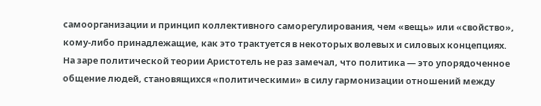самоорганизации и принцип коллективного саморегулирования, чем «вещь» или «свойство», кому-либо принадлежащие, как это трактуется в некоторых волевых и силовых концепциях.
На заре политической теории Аристотель не раз замечал, что политика — это упорядоченное общение людей, становящихся «политическими» в силу гармонизации отношений между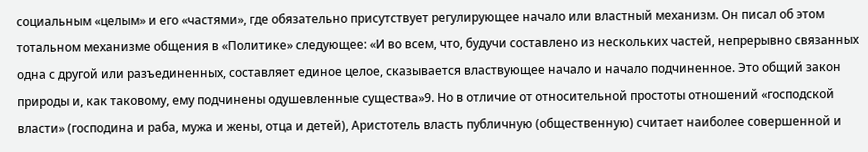социальным «целым» и его «частями», где обязательно присутствует регулирующее начало или властный механизм. Он писал об этом тотальном механизме общения в «Политике» следующее: «И во всем, что, будучи составлено из нескольких частей, непрерывно связанных одна с другой или разъединенных, составляет единое целое, сказывается властвующее начало и начало подчиненное. Это общий закон природы и, как таковому, ему подчинены одушевленные существа»9. Но в отличие от относительной простоты отношений «господской власти» (господина и раба, мужа и жены, отца и детей), Аристотель власть публичную (общественную) считает наиболее совершенной и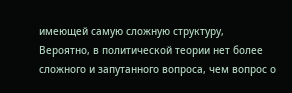имеющей самую сложную структуру,
Вероятно, в политической теории нет более сложного и запутанного вопроса, чем вопрос о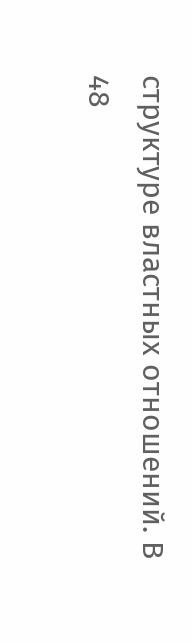структуре властных отношений. В
48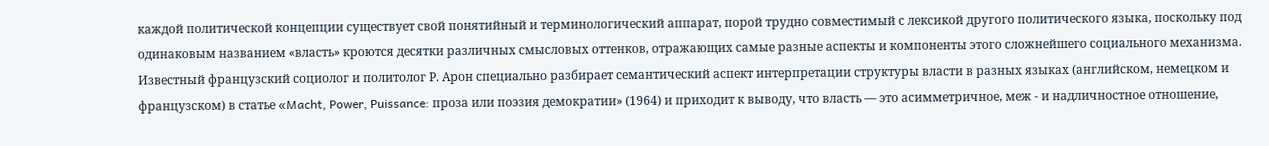каждой политической концепции существует свой понятийный и терминологический аппарат, порой трудно совместимый с лексикой другого политического языка, поскольку под одинаковым названием «власть» кроются десятки различных смысловых оттенков, отражающих самые разные аспекты и компоненты этого сложнейшего социального механизма. Известный французский социолог и политолог Р. Арон специально разбирает семантический аспект интерпретации структуры власти в разных языках (английском, немецком и французском) в статье «Macht, Power, Puissance: проза или поэзия демократии» (1964) и приходит к выводу, что власть — это асимметричное, меж - и надличностное отношение,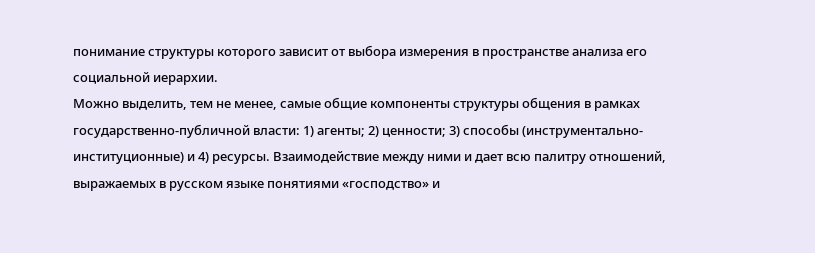понимание структуры которого зависит от выбора измерения в пространстве анализа его социальной иерархии.
Можно выделить, тем не менее, самые общие компоненты структуры общения в рамках государственно-публичной власти: 1) агенты; 2) ценности; 3) способы (инструментально-институционные) и 4) ресурсы. Взаимодействие между ними и дает всю палитру отношений, выражаемых в русском языке понятиями «господство» и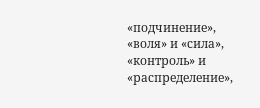«подчинение», «воля» и «сила», «контроль» и «распределение»,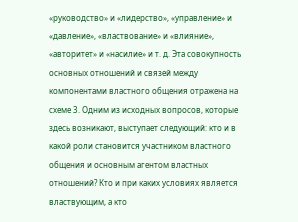«руководство» и «лидерство», «управление» и «давление», «властвование» и «влияние», «авторитет» и «насилие» и т. д. Эта совокупность основных отношений и связей между компонентами властного общения отражена на схеме 3. Одним из исходных вопросов, которые здесь возникают, выступает следующий: кто и в какой роли становится участником властного общения и основным агентом властных отношений? Кто и при каких условиях является властвующим, а кто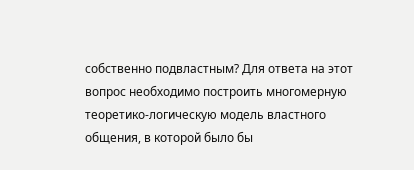собственно подвластным? Для ответа на этот вопрос необходимо построить многомерную теоретико-логическую модель властного общения, в которой было бы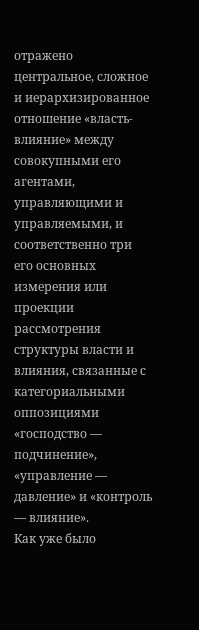отражено центральное, сложное и иерархизированное отношение «власть-влияние» между совокупными его агентами, управляющими и управляемыми, и соответственно три его основных измерения или проекции рассмотрения структуры власти и влияния, связанные с категориальными оппозициями «господство — подчинение», «управление — давление» и «контроль — влияние».
Как уже было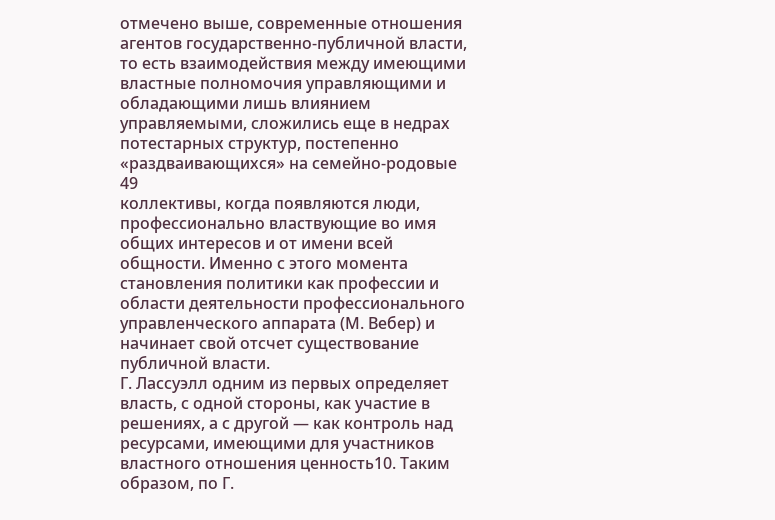отмечено выше, современные отношения агентов государственно-публичной власти, то есть взаимодействия между имеющими властные полномочия управляющими и обладающими лишь влиянием управляемыми, сложились еще в недрах потестарных структур, постепенно «раздваивающихся» на семейно-родовые
49
коллективы, когда появляются люди, профессионально властвующие во имя общих интересов и от имени всей общности. Именно с этого момента становления политики как профессии и области деятельности профессионального управленческого аппарата (М. Вебер) и начинает свой отсчет существование публичной власти.
Г. Лассуэлл одним из первых определяет власть, с одной стороны, как участие в решениях, а с другой — как контроль над ресурсами, имеющими для участников властного отношения ценность10. Таким образом, по Г.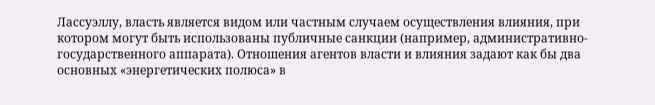Лассуэллу, власть является видом или частным случаем осуществления влияния, при котором могут быть использованы публичные санкции (например, административно-государственного аппарата). Отношения агентов власти и влияния задают как бы два основных «энергетических полюса» в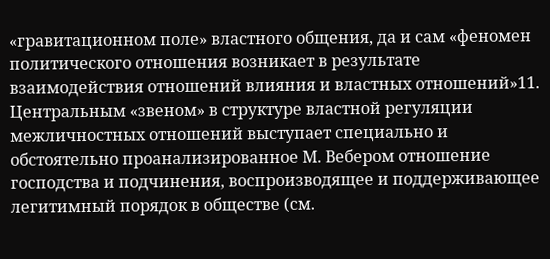«гравитационном поле» властного общения, да и сам «феномен политического отношения возникает в результате взаимодействия отношений влияния и властных отношений»11.
Центральным «звеном» в структуре властной регуляции межличностных отношений выступает специально и обстоятельно проанализированное М. Вебером отношение господства и подчинения, воспроизводящее и поддерживающее легитимный порядок в обществе (см.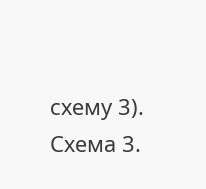схему 3).
Схема 3.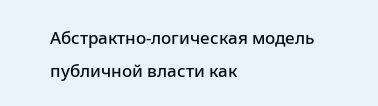Абстрактно-логическая модель публичной власти как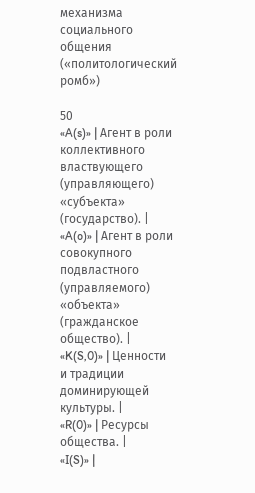механизма социального общения («политологический ромб»)

50
«A(s)» | Агент в роли коллективного властвующего (управляющего) «субъекта» (государство). |
«A(o)» | Агент в роли совокупного подвластного (управляемого) «объекта» (гражданское общество). |
«K(S,0)» | Ценности и традиции доминирующей культуры. |
«R(0)» | Ресурсы общества. |
«I(S)» |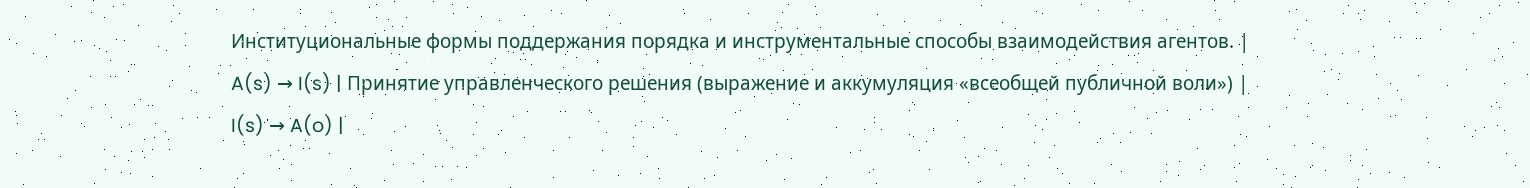Институциональные формы поддержания порядка и инструментальные способы взаимодействия агентов. |
A(s) → I(s) | Принятие управленческого решения (выражение и аккумуляция «всеобщей публичной воли») |
I(s) → A(o) |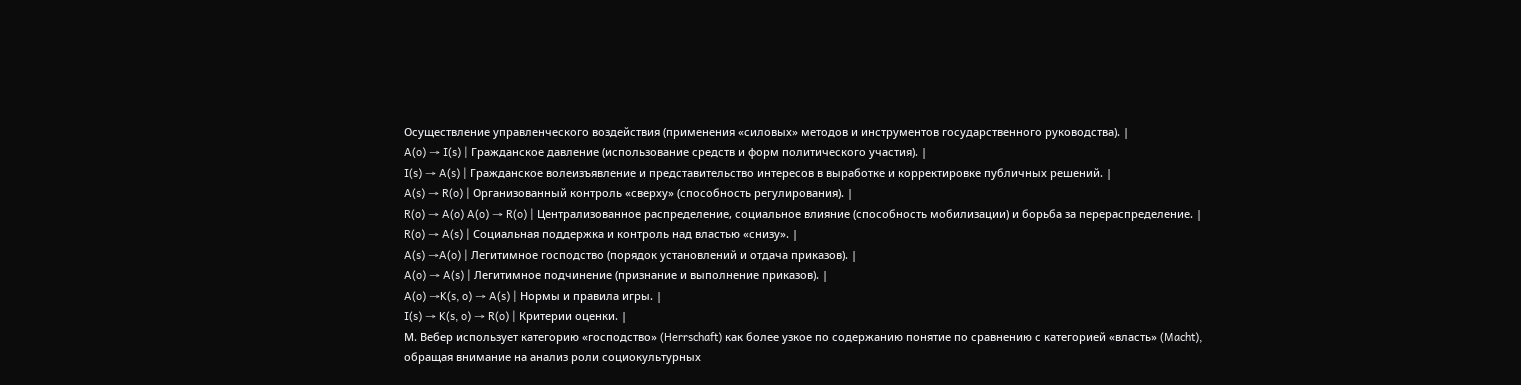Осуществление управленческого воздействия (применения «силовых» методов и инструментов государственного руководства). |
A(o) → I(s) | Гражданское давление (использование средств и форм политического участия). |
I(s) → A(s) | Гражданское волеизъявление и представительство интересов в выработке и корректировке публичных решений. |
A(s) → R(o) | Организованный контроль «сверху» (способность регулирования). |
R(o) → A(o) A(o) → R(o) | Централизованное распределение, социальное влияние (способность мобилизации) и борьба за перераспределение. |
R(o) → A(s) | Социальная поддержка и контроль над властью «снизу». |
A(s) →A(o) | Легитимное господство (порядок установлений и отдача приказов). |
A(o) → A(s) | Легитимное подчинение (признание и выполнение приказов). |
A(o) →K(s, o) → A(s) | Нормы и правила игры. |
I(s) → K(s, o) → R(o) | Критерии оценки. |
М. Вебер использует категорию «господство» (Herrschaft) как более узкое по содержанию понятие по сравнению с категорией «власть» (Macht), обращая внимание на анализ роли социокультурных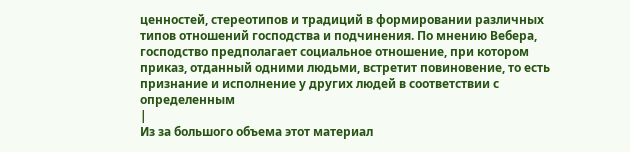ценностей, стереотипов и традиций в формировании различных типов отношений господства и подчинения. По мнению Вебера, господство предполагает социальное отношение, при котором приказ, отданный одними людьми, встретит повиновение, то есть признание и исполнение у других людей в соответствии с определенным
|
Из за большого объема этот материал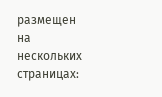размещен на нескольких страницах: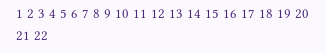1 2 3 4 5 6 7 8 9 10 11 12 13 14 15 16 17 18 19 20 21 22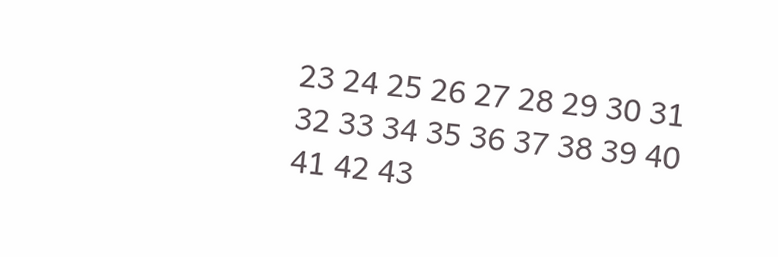23 24 25 26 27 28 29 30 31 32 33 34 35 36 37 38 39 40 41 42 43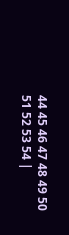44 45 46 47 48 49 50 51 52 53 54 |